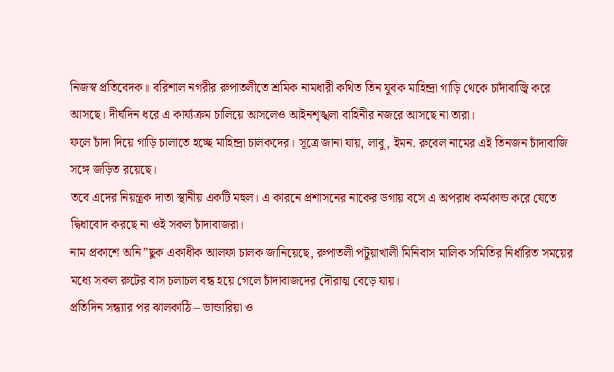নিজস্ব প্রতিবেদক॥ বরিশাল নগরীর রুপাতলীতে শ্রমিক নামধারী কথিত তিন যুবক মাহিন্দ্রা গাড়ি থেকে চাদাঁবাজ্বি করে আসছে। দীর্ঘদিন ধরে এ কার্য্যক্রম চালিয়ে আসলেও আইনশৃঙ্খলা বাহিনীর নজরে আসছে না তারা।
ফলে চাঁদা দিয়ে গাড়ি চালাতে হচ্ছে মাহিন্দ্রা চালকদের। সূত্রে জানা যায়, লাবু, ইমন. রুবেল নামের এই তিনজন চাঁদাবাজি সঙ্গে জড়িত রয়েছে।
তবে এদের নিয়ন্ত্রক দাতা স্থানীয় একটি মহুল। এ কারনে প্রশাসনের নাকের ডগায় বসে এ অপরাধ কর্মকান্ড করে যেতে দ্বিধাবোদ করছে না ওই সকল চাঁদাবাজরা।
নাম প্রকাশে অনি”ছুক একাধীক আলফা চালক জানিয়েছে, রুপাতলী পটুয়াখালী মিনিবাস মালিক সমিতির নির্ধারিত সময়ের মধ্যে সকল রুটের বাস চলাচল বন্ধ হয়ে গেলে চাঁদাবাজদের দৌরাত্ম বেড়ে যায়।
প্রতিদিন সন্ধ্যার পর ঝালকাঠি – ভান্ডারিয়া ও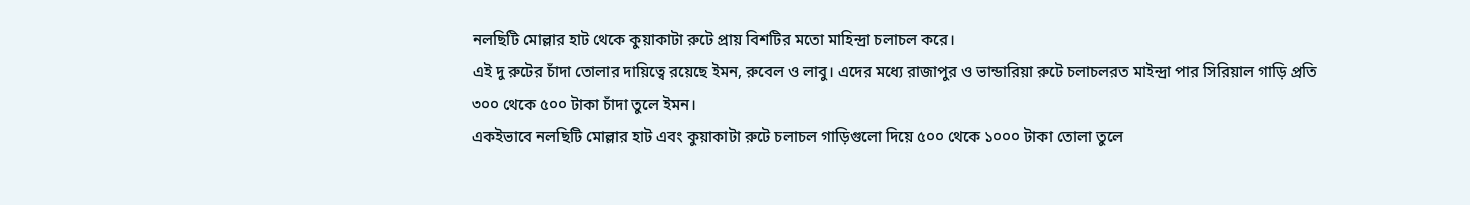নলছিটি মোল্লার হাট থেকে কুয়াকাটা রুটে প্রায় বিশটির মতো মাহিন্দ্রা চলাচল করে।
এই দু রুটের চাঁদা তোলার দায়িত্বে রয়েছে ইমন, রুবেল ও লাবু। এদের মধ্যে রাজাপুর ও ভান্ডারিয়া রুটে চলাচলরত মাইন্দ্রা পার সিরিয়াল গাড়ি প্রতি ৩০০ থেকে ৫০০ টাকা চাঁদা তুলে ইমন।
একইভাবে নলছিটি মোল্লার হাট এবং কুয়াকাটা রুটে চলাচল গাড়িগুলো দিয়ে ৫০০ থেকে ১০০০ টাকা তোলা তুলে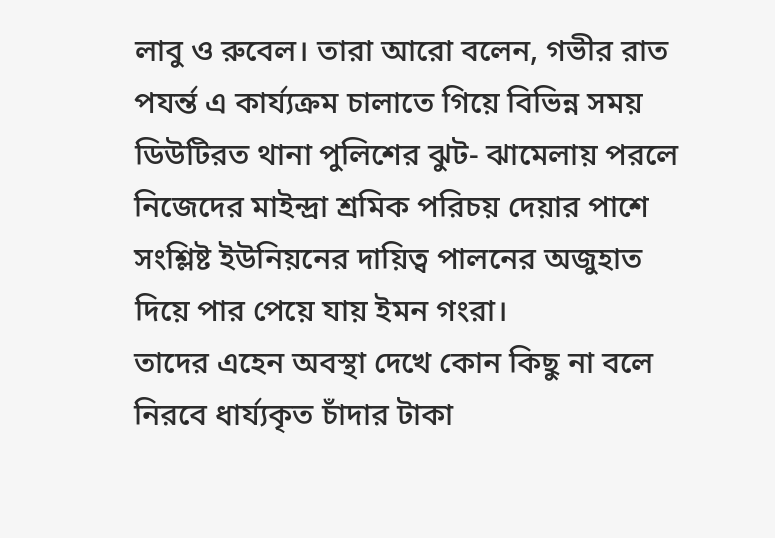লাবু ও রুবেল। তারা আরো বলেন, গভীর রাত পযর্ন্ত এ কার্য্যক্রম চালাতে গিয়ে বিভিন্ন সময় ডিউটিরত থানা পুলিশের ঝুট- ঝামেলায় পরলে নিজেদের মাইন্দ্রা শ্রমিক পরিচয় দেয়ার পাশে সংশ্লিষ্ট ইউনিয়নের দায়িত্ব পালনের অজুহাত দিয়ে পার পেয়ে যায় ইমন গংরা।
তাদের এহেন অবস্থা দেখে কোন কিছু না বলে নিরবে ধার্য্যকৃত চাঁদার টাকা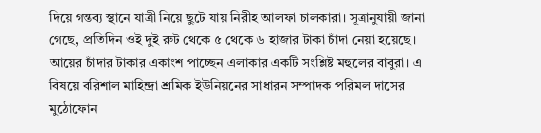দিয়ে গন্তব্য স্থানে যাত্রী নিয়ে ছুটে যায় নিরীহ আলফা চালকারা। সূত্রানুযায়ী জানা গেছে, প্রতিদিন ওই দুই রুট থেকে ৫ থেকে ৬ হাজার টাকা চাঁদা নেয়া হয়েছে।
আয়ের চাঁদার টাকার একাংশ পাচ্ছেন এলাকার একটি সংশ্লিষ্ট মহুলের বাবুরা। এ বিষয়ে বরিশাল মাহিন্দ্রা শ্রমিক ইউনিয়নের সাধারন সম্পাদক পরিমল দাসের মুঠোফোন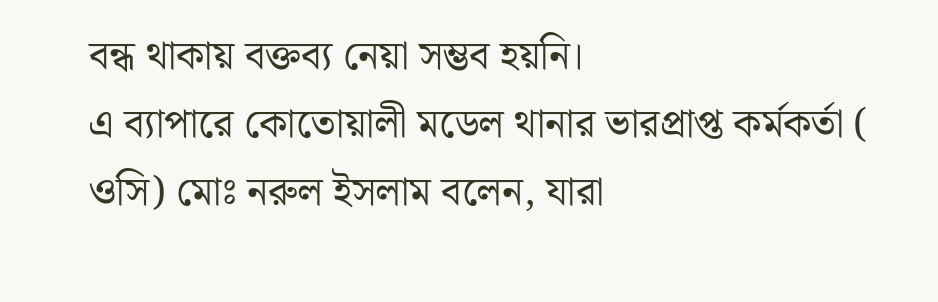বন্ধ থাকায় বক্তব্য নেয়া সম্ভব হয়নি।
এ ব্যাপারে কোতোয়ালী মডেল থানার ভারপ্রাপ্ত কর্মকর্তা ( ওসি) মোঃ নরুল ইসলাম বলেন, যারা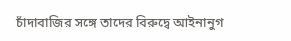চাঁদাবাজির সঙ্গে তাদের বিরুদ্বে আইনানুগ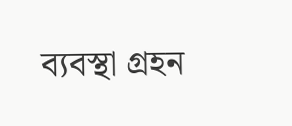ব্যবস্থা গ্রহন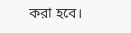করা হবে।